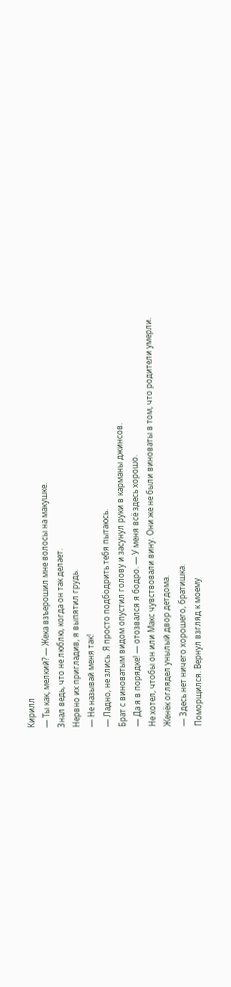Кирилл
— Ты как, мелкий? — Жека взъерошил мне волосы на макушке.
Знал ведь, что не люблю, когда он так делает.
Нервно их пригладив, я выпятил грудь.
— Не называй меня так!
— Ладно, не злись. Я просто подбодрить тебя пытаюсь.
Брат с виноватым видом опустил голову и засунул руки в карманы джинсов.
— Да я в порядке! — отозвался я бодро. — У меня всё здесь хорошо.
Не хотел, чтобы он или Макс чувствовали вину. Они же не были виноваты в том, что родители умерли.
Женёк оглядел унылый двор детдома.
— Здесь нет ничего хорошего, братишка.
Поморщился. Вернул взгляд к моему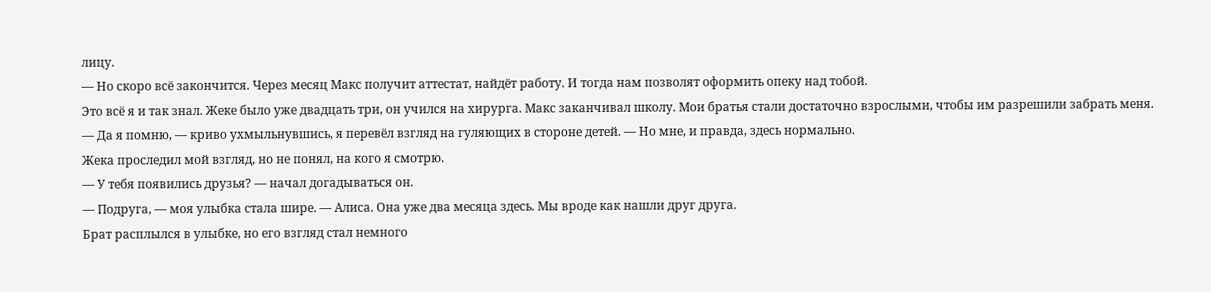лицу.
— Но скоро всё закончится. Через месяц Макс получит аттестат, найдёт работу. И тогда нам позволят оформить опеку над тобой.
Это всё я и так знал. Жеке было уже двадцать три, он учился на хирурга. Макс заканчивал школу. Мои братья стали достаточно взрослыми, чтобы им разрешили забрать меня.
— Да я помню, — криво ухмыльнувшись, я перевёл взгляд на гуляющих в стороне детей. — Но мне, и правда, здесь нормально.
Жека проследил мой взгляд, но не понял, на кого я смотрю.
— У тебя появились друзья? — начал догадываться он.
— Подруга, — моя улыбка стала шире. — Алиса. Она уже два месяца здесь. Мы вроде как нашли друг друга.
Брат расплылся в улыбке, но его взгляд стал немного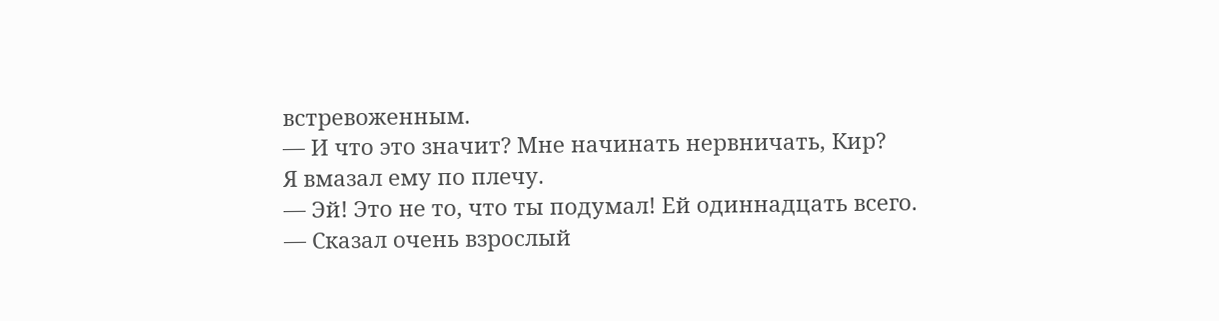встревоженным.
— И что это значит? Мне начинать нервничать, Кир?
Я вмазал ему по плечу.
— Эй! Это не то, что ты подумал! Ей одиннадцать всего.
— Сказал очень взрослый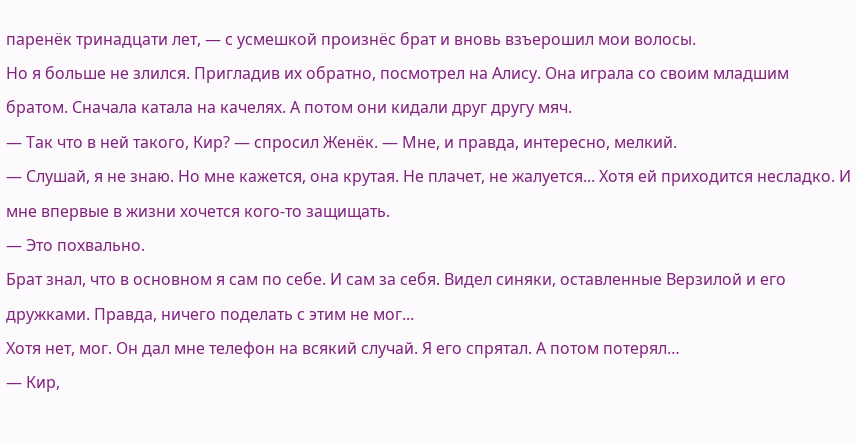паренёк тринадцати лет, — с усмешкой произнёс брат и вновь взъерошил мои волосы.
Но я больше не злился. Пригладив их обратно, посмотрел на Алису. Она играла со своим младшим братом. Сначала катала на качелях. А потом они кидали друг другу мяч.
— Так что в ней такого, Кир? — спросил Женёк. — Мне, и правда, интересно, мелкий.
— Слушай, я не знаю. Но мне кажется, она крутая. Не плачет, не жалуется... Хотя ей приходится несладко. И мне впервые в жизни хочется кого-то защищать.
— Это похвально.
Брат знал, что в основном я сам по себе. И сам за себя. Видел синяки, оставленные Верзилой и его дружками. Правда, ничего поделать с этим не мог...
Хотя нет, мог. Он дал мне телефон на всякий случай. Я его спрятал. А потом потерял…
— Кир,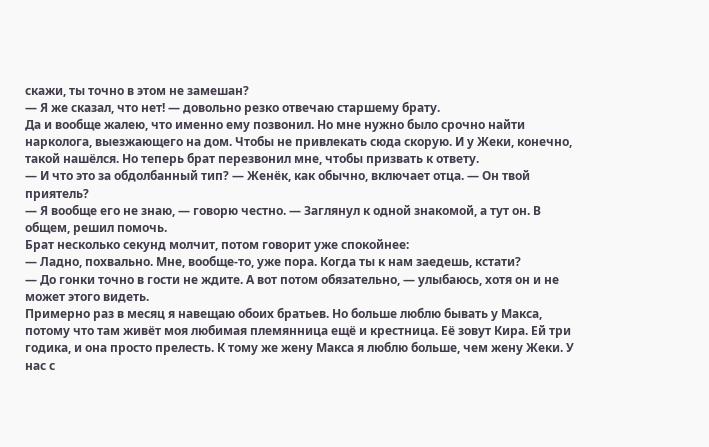скажи, ты точно в этом не замешан?
— Я же сказал, что нет! — довольно резко отвечаю старшему брату.
Да и вообще жалею, что именно ему позвонил. Но мне нужно было срочно найти нарколога, выезжающего на дом. Чтобы не привлекать сюда скорую. И у Жеки, конечно, такой нашёлся. Но теперь брат перезвонил мне, чтобы призвать к ответу.
— И что это за обдолбанный тип? — Женёк, как обычно, включает отца. — Он твой приятель?
— Я вообще его не знаю, — говорю честно. — Заглянул к одной знакомой, а тут он. В общем, решил помочь.
Брат несколько секунд молчит, потом говорит уже спокойнее:
— Ладно, похвально. Мне, вообще-то, уже пора. Когда ты к нам заедешь, кстати?
— До гонки точно в гости не ждите. А вот потом обязательно, — улыбаюсь, хотя он и не может этого видеть.
Примерно раз в месяц я навещаю обоих братьев. Но больше люблю бывать у Макса, потому что там живёт моя любимая племянница ещё и крестница. Её зовут Кира. Ей три годика, и она просто прелесть. К тому же жену Макса я люблю больше, чем жену Жеки. У нас с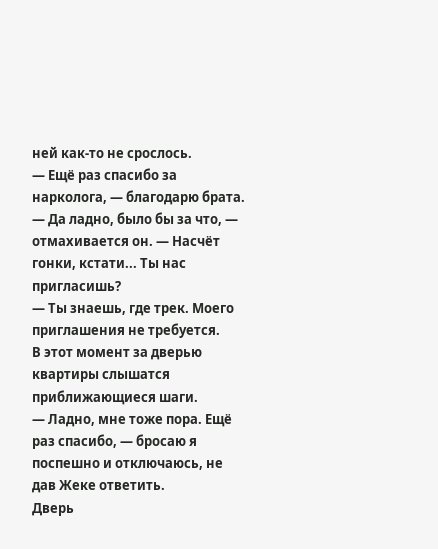ней как-то не срослось.
— Ещё раз спасибо за нарколога, — благодарю брата.
— Да ладно, было бы за что, — отмахивается он. — Насчёт гонки, кстати... Ты нас пригласишь?
— Ты знаешь, где трек. Моего приглашения не требуется.
В этот момент за дверью квартиры слышатся приближающиеся шаги.
— Ладно, мне тоже пора. Ещё раз спасибо, — бросаю я поспешно и отключаюсь, не дав Жеке ответить.
Дверь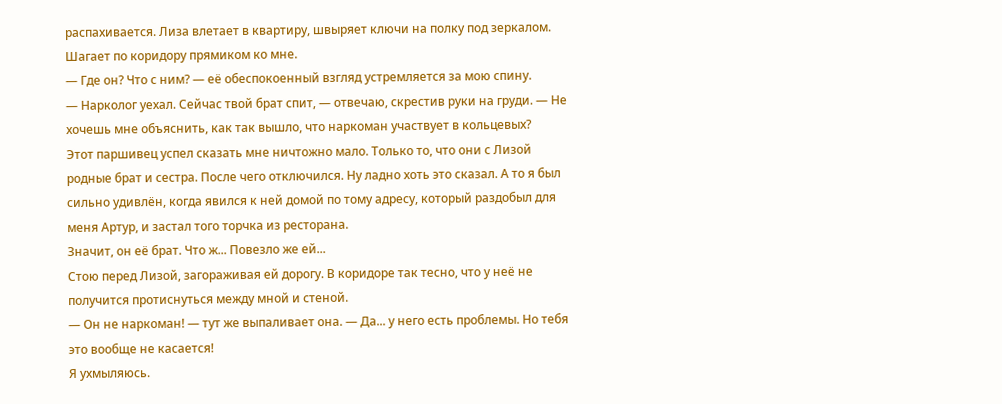распахивается. Лиза влетает в квартиру, швыряет ключи на полку под зеркалом. Шагает по коридору прямиком ко мне.
— Где он? Что с ним? — её обеспокоенный взгляд устремляется за мою спину.
— Нарколог уехал. Сейчас твой брат спит, — отвечаю, скрестив руки на груди. — Не хочешь мне объяснить, как так вышло, что наркоман участвует в кольцевых?
Этот паршивец успел сказать мне ничтожно мало. Только то, что они с Лизой родные брат и сестра. После чего отключился. Ну ладно хоть это сказал. А то я был сильно удивлён, когда явился к ней домой по тому адресу, который раздобыл для меня Артур, и застал того торчка из ресторана.
Значит, он её брат. Что ж... Повезло же ей...
Стою перед Лизой, загораживая ей дорогу. В коридоре так тесно, что у неё не получится протиснуться между мной и стеной.
— Он не наркоман! — тут же выпаливает она. — Да... у него есть проблемы. Но тебя это вообще не касается!
Я ухмыляюсь.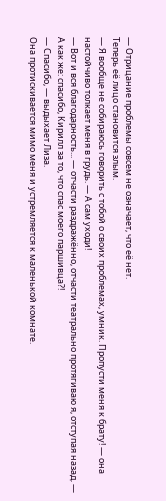— Отрицание проблемы совсем не означает, что её нет.
Теперь её лицо становится злым.
— Я вообще не собираюсь говорить с тобой о своих проблемах, умник. Пропусти меня к брату! — она настойчиво толкает меня в грудь. — А сам уходи!
— Вот и вся благодарность... — отчасти раздражённо, отчасти театрально протягиваю я, отступая назад. — А как же: спасибо, Кирилл за то, что спас моего паршивца?!
— Спасибо, — выдыхает Лиза.
Она протискивается мимо меня и устремляется к маленькой комнате.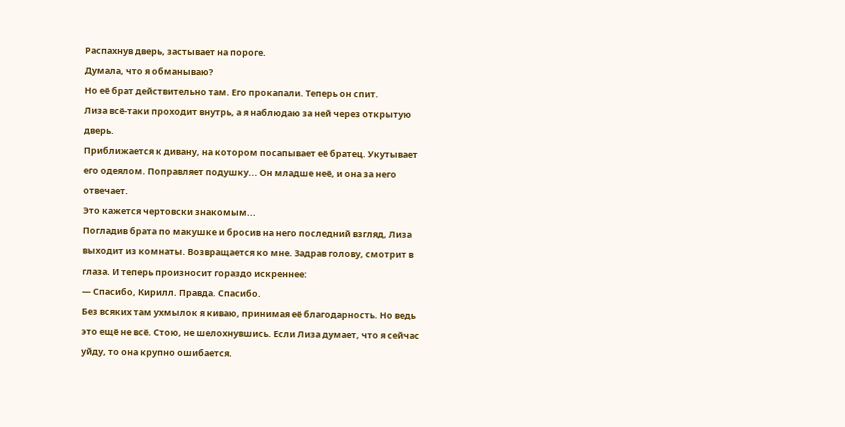Распахнув дверь, застывает на пороге.
Думала, что я обманываю?
Но её брат действительно там. Его прокапали. Теперь он спит.
Лиза всё-таки проходит внутрь, а я наблюдаю за ней через открытую дверь.
Приближается к дивану, на котором посапывает её братец. Укутывает его одеялом. Поправляет подушку... Он младше неё, и она за него отвечает.
Это кажется чертовски знакомым...
Погладив брата по макушке и бросив на него последний взгляд, Лиза выходит из комнаты. Возвращается ко мне. Задрав голову, смотрит в глаза. И теперь произносит гораздо искреннее:
— Спасибо, Кирилл. Правда. Спасибо.
Без всяких там ухмылок я киваю, принимая её благодарность. Но ведь это ещё не всё. Стою, не шелохнувшись. Если Лиза думает, что я сейчас уйду, то она крупно ошибается.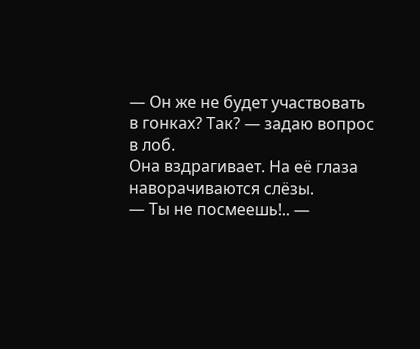— Он же не будет участвовать в гонках? Так? — задаю вопрос в лоб.
Она вздрагивает. На её глаза наворачиваются слёзы.
— Ты не посмеешь!.. —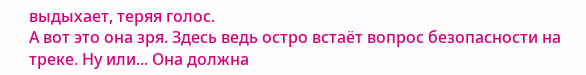выдыхает, теряя голос.
А вот это она зря. Здесь ведь остро встаёт вопрос безопасности на треке. Ну или... Она должна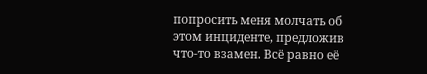попросить меня молчать об этом инциденте, предложив что-то взамен. Всё равно её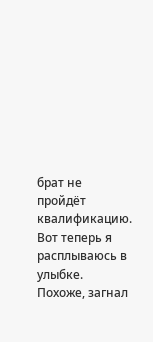брат не пройдёт квалификацию.
Вот теперь я расплываюсь в улыбке. Похоже, загнал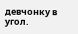девчонку в угол.